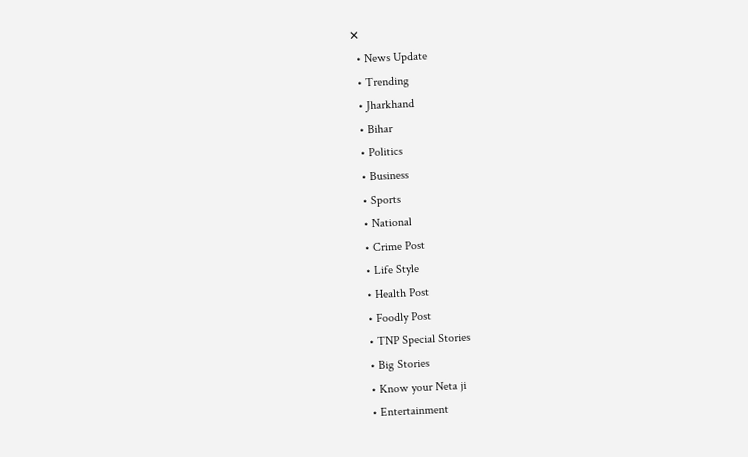✕
  • News Update
  • Trending
  • Jharkhand
  • Bihar
  • Politics
  • Business
  • Sports
  • National
  • Crime Post
  • Life Style
  • Health Post
  • Foodly Post
  • TNP Special Stories
  • Big Stories
  • Know your Neta ji
  • Entertainment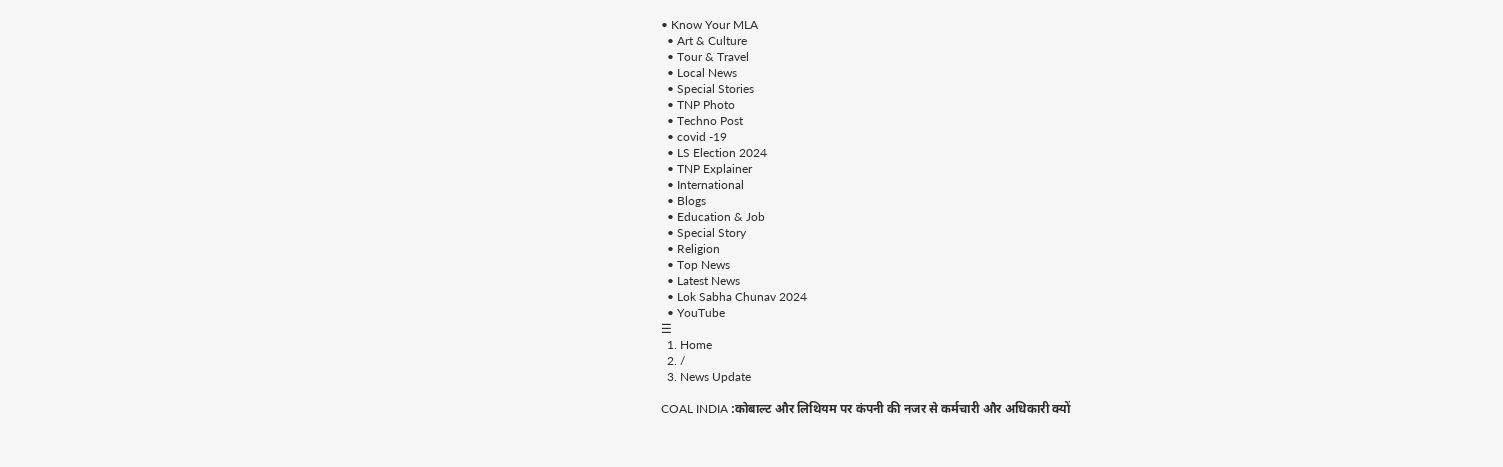• Know Your MLA
  • Art & Culture
  • Tour & Travel
  • Local News
  • Special Stories
  • TNP Photo
  • Techno Post
  • covid -19
  • LS Election 2024
  • TNP Explainer
  • International
  • Blogs
  • Education & Job
  • Special Story
  • Religion
  • Top News
  • Latest News
  • Lok Sabha Chunav 2024
  • YouTube
☰
  1. Home
  2. /
  3. News Update

COAL INDIA :कोबाल्ट और लिथियम पर कंपनी की नजर से कर्मचारी और अधिकारी क्यों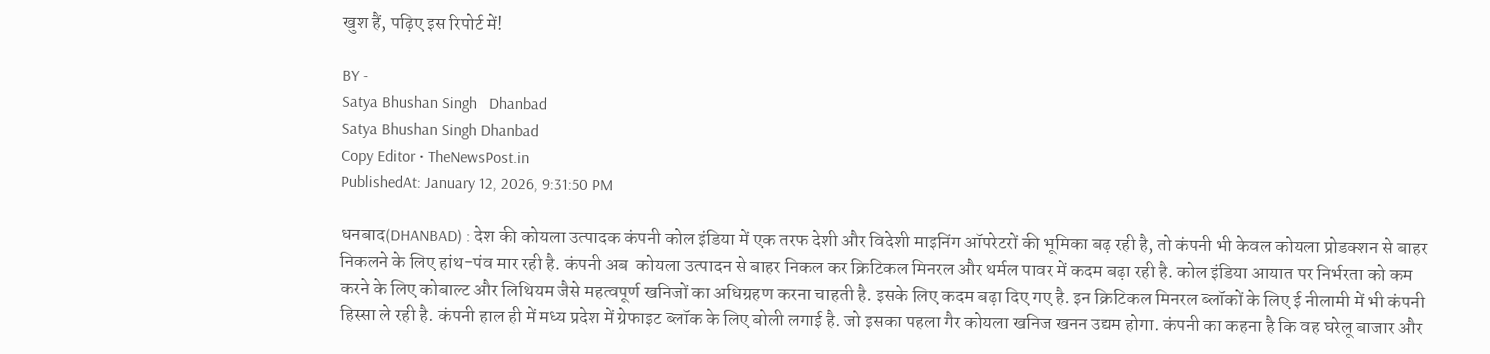खुश हैं, पढ़िए इस रिपोर्ट में!

BY -
Satya Bhushan Singh   Dhanbad
Satya Bhushan Singh Dhanbad
Copy Editor • TheNewsPost.in
PublishedAt: January 12, 2026, 9:31:50 PM

धनबाद(DHANBAD) : देश की कोयला उत्पादक कंपनी कोल इंडिया में एक तरफ देशी और विदेशी माइनिंग ऑपरेटरों की भूमिका बढ़ रही है, तो कंपनी भी केवल कोयला प्रोडक्शन से बाहर निकलने के लिए हांथ-पंव मार रही है. कंपनी अब  कोयला उत्पादन से बाहर निकल कर क्रिटिकल मिनरल और थर्मल पावर में कदम बढ़ा रही है. कोल इंडिया आयात पर निर्भरता को कम करने के लिए कोबाल्ट और लिथियम जैसे महत्वपूर्ण खनिजों का अधिग्रहण करना चाहती है. इसके लिए कदम बढ़ा दिए गए है. इन क्रिटिकल मिनरल ब्लॉकों के लिए ई नीलामी में भी कंपनी हिस्सा ले रही है. कंपनी हाल ही में मध्य प्रदेश में ग्रेफाइट ब्लॉक के लिए बोली लगाई है. जो इसका पहला गैर कोयला खनिज खनन उद्यम होगा. कंपनी का कहना है कि वह घरेलू बाजार और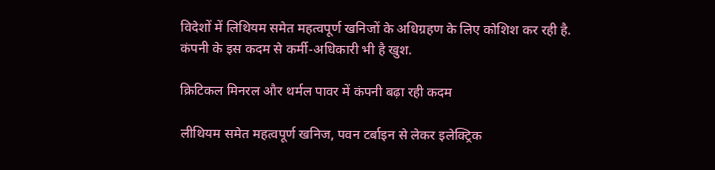विदेशों में लिथियम समेत महत्वपूर्ण खनिजों के अधिग्रहण के लिए कोशिश कर रही है. कंपनी के इस कदम से कर्मी-अधिकारी भी है खुश.

क्रिटिकल मिनरल और थर्मल पावर में कंपनी बढ़ा रही कदम

लीथियम समेत महत्वपूर्ण खनिज, पवन टर्बाइन से लेकर इलेक्ट्रिक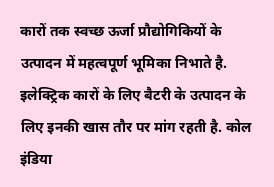कारों तक स्वच्छ ऊर्जा प्रौद्योगिकियों के उत्पादन में महत्वपूर्ण भूमिका निभाते है. इलेक्ट्रिक कारों के लिए बैटरी के उत्पादन के लिए इनकी खास तौर पर मांग रहती है. कोल इंडिया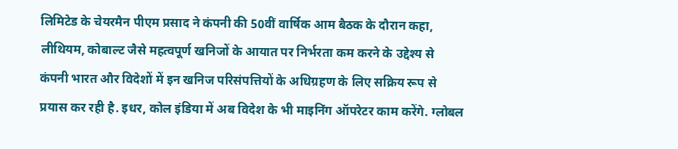लिमिटेड के चेयरमैन पीएम प्रसाद ने कंपनी की 50वीं वार्षिक आम बैठक के दौरान कहा, लीथियम, कोबाल्ट जैसे महत्वपूर्ण खनिजों के आयात पर निर्भरता कम करने के उद्देश्य से कंपनी भारत और विदेशों में इन खनिज परिसंपत्तियों के अधिग्रहण के लिए सक्रिय रूप से प्रयास कर रही है. इधर, कोल इंडिया में अब विदेश के भी माइनिंग ऑपरेटर काम करेंगे. ग्लोबल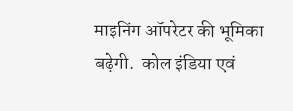माइनिंग ऑपरेटर की भूमिका बढ़ेगी.  कोल इंडिया एवं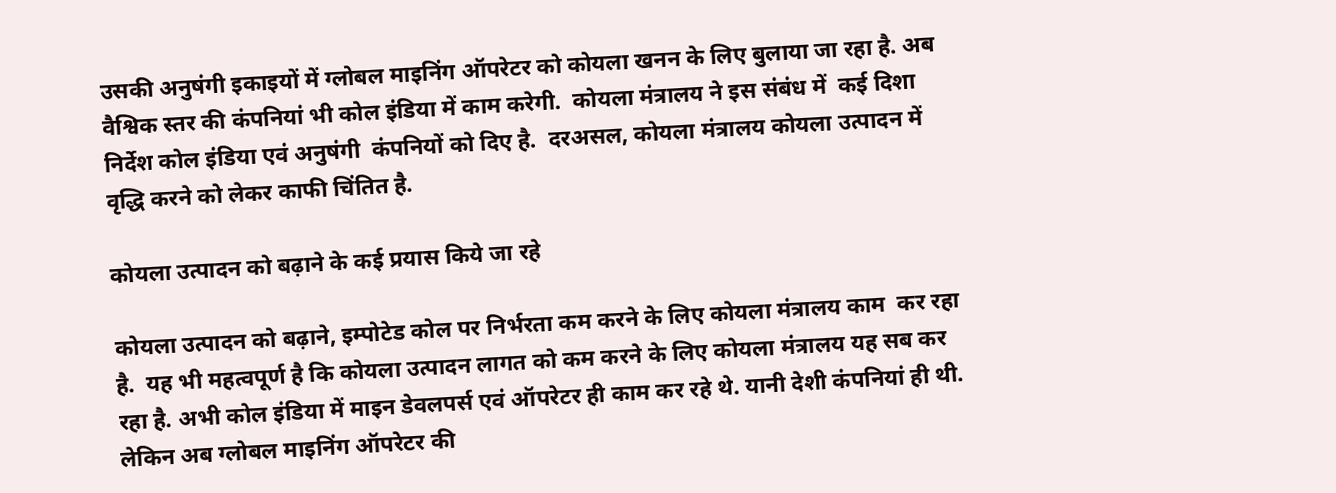उसकी अनुषंगी इकाइयों में ग्लोबल माइनिंग ऑपरेटर को कोयला खनन के लिए बुलाया जा रहा है. अब वैश्विक स्तर की कंपनियां भी कोल इंडिया में काम करेगी.  कोयला मंत्रालय ने इस संबंध में  कई दिशा निर्देश कोल इंडिया एवं अनुषंगी  कंपनियों को दिए है.  दरअसल, कोयला मंत्रालय कोयला उत्पादन में वृद्धि करने को लेकर काफी चिंतित है.

कोयला उत्पादन को बढ़ाने के कई प्रयास किये जा रहे

कोयला उत्पादन को बढ़ाने, इम्पोटेड कोल पर निर्भरता कम करने के लिए कोयला मंत्रालय काम  कर रहा है.  यह भी महत्वपूर्ण है कि कोयला उत्पादन लागत को कम करने के लिए कोयला मंत्रालय यह सब कर रहा है. अभी कोल इंडिया में माइन डेवलपर्स एवं ऑपरेटर ही काम कर रहे थे. यानी देशी कंपनियां ही थी.  लेकिन अब ग्लोबल माइनिंग ऑपरेटर की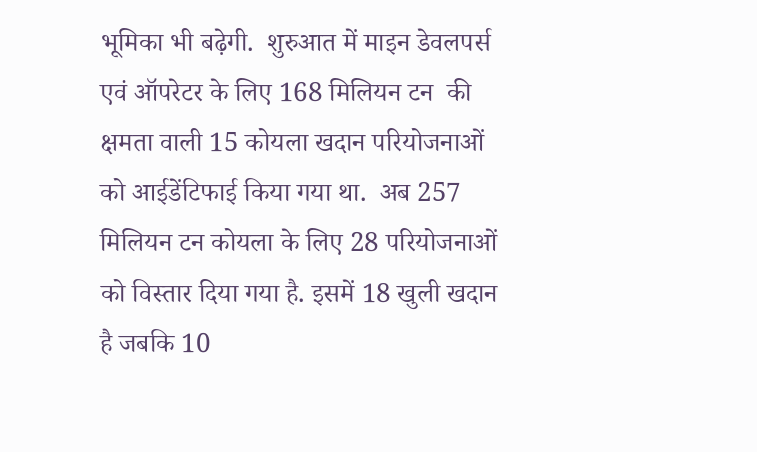भूमिका भी बढ़ेगी.  शुरुआत में माइन डेवलपर्स एवं ऑपरेटर के लिए 168 मिलियन टन  की क्षमता वाली 15 कोयला खदान परियोजनाओं को आईडेंटिफाई किया गया था.  अब 257 मिलियन टन कोयला के लिए 28 परियोजनाओं को विस्तार दिया गया है. इसमें 18 खुली खदान है जबकि 10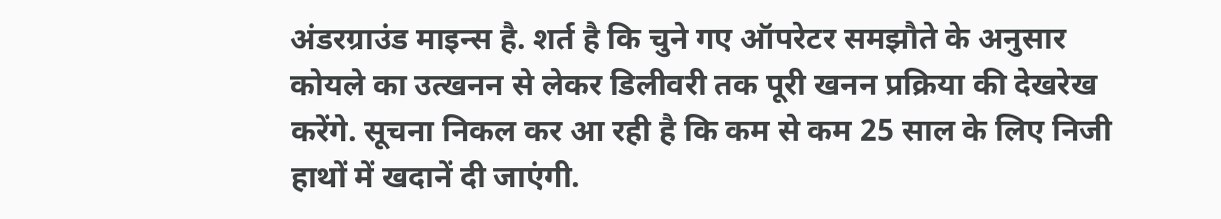अंडरग्राउंड माइन्स है. शर्त है कि चुने गए ऑपरेटर समझौते के अनुसार कोयले का उत्खनन से लेकर डिलीवरी तक पूरी खनन प्रक्रिया की देखरेख करेंगे. सूचना निकल कर आ रही है कि कम से कम 25 साल के लिए निजी  हाथों में खदानें दी जाएंगी.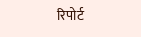रिपोर्ट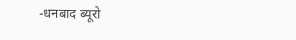-धनबाद ब्यूरो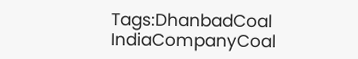Tags:DhanbadCoal IndiaCompanyCoal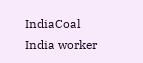IndiaCoal India worker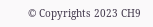© Copyrights 2023 CH9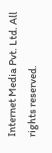Internet Media Pvt. Ltd. All rights reserved.